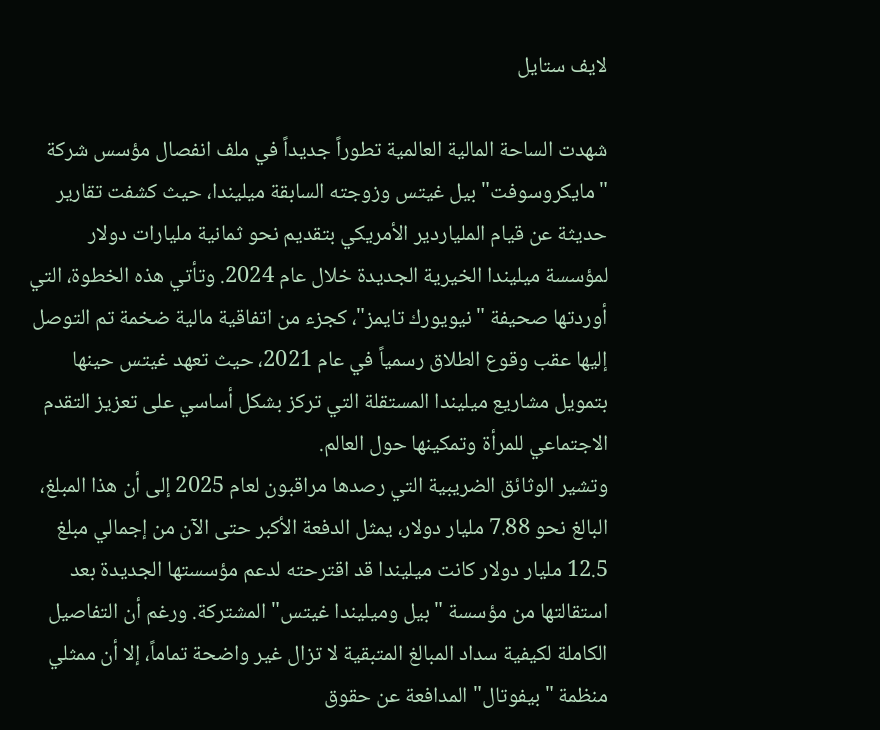لايف ستايل

شهدت الساحة المالية العالمية تطوراً جديداً في ملف انفصال مؤسس شركة "مايكروسوفت" بيل غيتس وزوجته السابقة ميليندا، حيث كشفت تقارير حديثة عن قيام الملياردير الأمريكي بتقديم نحو ثمانية مليارات دولار لمؤسسة ميليندا الخيرية الجديدة خلال عام 2024. وتأتي هذه الخطوة، التي أوردتها صحيفة "نيويورك تايمز"، كجزء من اتفاقية مالية ضخمة تم التوصل إليها عقب وقوع الطلاق رسمياً في عام 2021، حيث تعهد غيتس حينها بتمويل مشاريع ميليندا المستقلة التي تركز بشكل أساسي على تعزيز التقدم الاجتماعي للمرأة وتمكينها حول العالم.
وتشير الوثائق الضريبية التي رصدها مراقبون لعام 2025 إلى أن هذا المبلغ، البالغ نحو 7.88 مليار دولار، يمثل الدفعة الأكبر حتى الآن من إجمالي مبلغ 12.5 مليار دولار كانت ميليندا قد اقترحته لدعم مؤسستها الجديدة بعد استقالتها من مؤسسة "بيل وميليندا غيتس" المشتركة. ورغم أن التفاصيل الكاملة لكيفية سداد المبالغ المتبقية لا تزال غير واضحة تماماً، إلا أن ممثلي منظمة "بيفوتال" المدافعة عن حقوق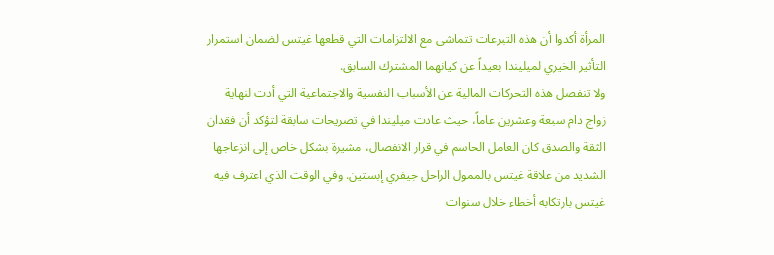المرأة أكدوا أن هذه التبرعات تتماشى مع الالتزامات التي قطعها غيتس لضمان استمرار التأثير الخيري لميليندا بعيداً عن كيانهما المشترك السابق.
ولا تنفصل هذه التحركات المالية عن الأسباب النفسية والاجتماعية التي أدت لنهاية زواج دام سبعة وعشرين عاماً، حيث عادت ميليندا في تصريحات سابقة لتؤكد أن فقدان الثقة والصدق كان العامل الحاسم في قرار الانفصال، مشيرة بشكل خاص إلى انزعاجها الشديد من علاقة غيتس بالممول الراحل جيفري إبستين. وفي الوقت الذي اعترف فيه غيتس بارتكابه أخطاء خلال سنوات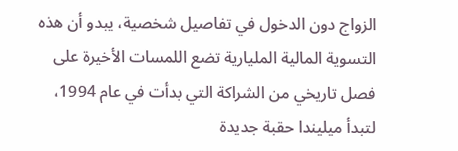الزواج دون الدخول في تفاصيل شخصية، يبدو أن هذه التسوية المالية المليارية تضع اللمسات الأخيرة على فصل تاريخي من الشراكة التي بدأت في عام 1994، لتبدأ ميليندا حقبة جديدة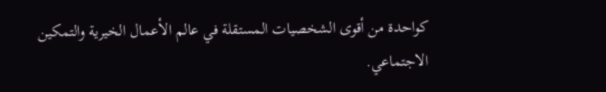كواحدة من أقوى الشخصيات المستقلة في عالم الأعمال الخيرية والتمكين الاجتماعي.